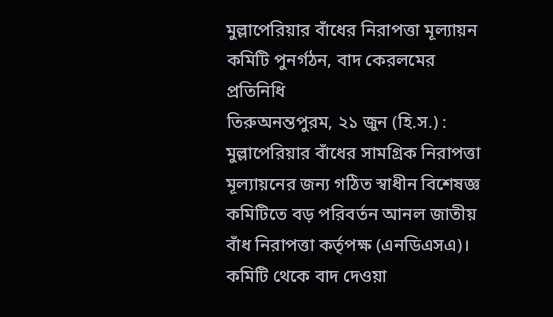মুল্লাপেরিয়ার বাঁধের নিরাপত্তা মূল্যায়ন কমিটি পুনর্গঠন, বাদ কেরলমের প্রতিনিধি
তিরুঅনন্তপুরম, ২১ জুন (হি.স.) : মুল্লাপেরিয়ার বাঁধের সামগ্রিক নিরাপত্তা মূল্যায়নের জন্য গঠিত স্বাধীন বিশেষজ্ঞ কমিটিতে বড় পরিবর্তন আনল জাতীয় বাঁধ নিরাপত্তা কর্তৃপক্ষ (এনডিএসএ)। কমিটি থেকে বাদ দেওয়া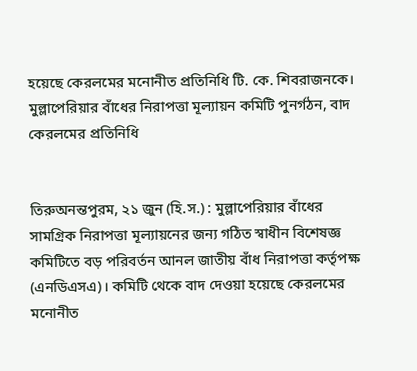হয়েছে কেরলমের মনোনীত প্রতিনিধি টি. কে. শিবরাজনকে।
মুল্লাপেরিয়ার বাঁধের নিরাপত্তা মূল্যায়ন কমিটি পুনর্গঠন, বাদ কেরলমের প্রতিনিধি


তিরুঅনন্তপুরম, ২১ জুন (হি.স.) : মুল্লাপেরিয়ার বাঁধের সামগ্রিক নিরাপত্তা মূল্যায়নের জন্য গঠিত স্বাধীন বিশেষজ্ঞ কমিটিতে বড় পরিবর্তন আনল জাতীয় বাঁধ নিরাপত্তা কর্তৃপক্ষ (এনডিএসএ)। কমিটি থেকে বাদ দেওয়া হয়েছে কেরলমের মনোনীত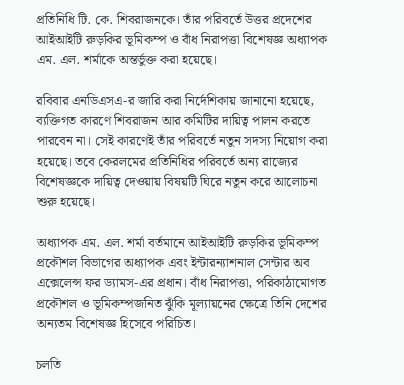প্রতিনিধি টি. কে. শিবরাজনকে। তাঁর পরিবর্তে উত্তর প্রদেশের আইআইটি রুড়কির ভূমিকম্প ও বাঁধ নিরাপত্তা বিশেষজ্ঞ অধ্যাপক এম. এল. শর্মাকে অন্তর্ভুক্ত করা হয়েছে।

রবিবার এনডিএসএ-র জারি করা নির্দেশিকায় জানানো হয়েছে, ব্যক্তিগত কারণে শিবরাজন আর কমিটির দায়িত্ব পালন করতে পারবেন না। সেই কারণেই তাঁর পরিবর্তে নতুন সদস্য নিয়োগ করা হয়েছে। তবে কেরলমের প্রতিনিধির পরিবর্তে অন্য রাজ্যের বিশেষজ্ঞকে দায়িত্ব দেওয়ায় বিষয়টি ঘিরে নতুন করে আলোচনা শুরু হয়েছে।

অধ্যাপক এম. এল. শর্মা বর্তমানে আইআইটি রুড়কির ভূমিকম্প প্রকৌশল বিভাগের অধ্যাপক এবং ইন্টারন্যাশনাল সেন্টার অব এক্সেলেন্স ফর ড্যামস-এর প্রধান। বাঁধ নিরাপত্তা, পরিকাঠামোগত প্রকৌশল ও ভূমিকম্পজনিত ঝুঁকি মূল্যায়নের ক্ষেত্রে তিনি দেশের অন্যতম বিশেষজ্ঞ হিসেবে পরিচিত।

চলতি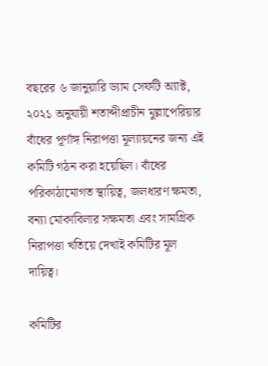বছরের ৬ জানুয়ারি ড্যাম সেফটি অ্যাক্ট, ২০২১ অনুযায়ী শতাব্দীপ্রাচীন মুল্লাপেরিয়ার বাঁধের পূর্ণাঙ্গ নিরাপত্তা মূল্যায়নের জন্য এই কমিটি গঠন করা হয়েছিল। বাঁধের পরিকাঠামোগত স্থায়িত্ব, জলধারণ ক্ষমতা, বন্যা মোকাবিলার সক্ষমতা এবং সামগ্রিক নিরাপত্তা খতিয়ে দেখাই কমিটির মূল দায়িত্ব।

কমিটির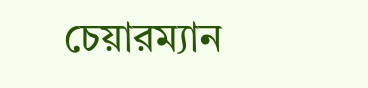চেয়ারম্যান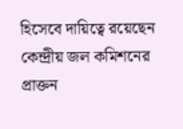হিসেবে দায়িত্বে রয়েছেন কেন্দ্রীয় জল কমিশনের প্রাক্তন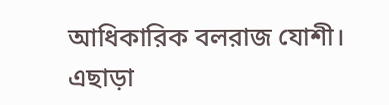আধিকারিক বলরাজ যোশী। এছাড়া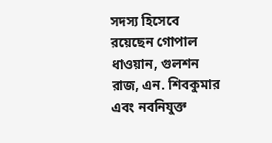সদস্য হিসেবে রয়েছেন গোপাল ধাওয়ান, গুলশন রাজ, এন. শিবকুমার এবং নবনিযুক্ত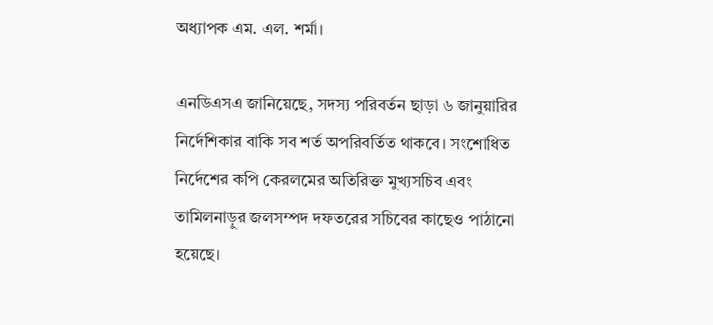অধ্যাপক এম. এল. শর্মা।

এনডিএসএ জানিয়েছে, সদস্য পরিবর্তন ছাড়া ৬ জানুয়ারির নির্দেশিকার বাকি সব শর্ত অপরিবর্তিত থাকবে। সংশোধিত নির্দেশের কপি কেরলমের অতিরিক্ত মুখ্যসচিব এবং তামিলনাড়ুর জলসম্পদ দফতরের সচিবের কাছেও পাঠানো হয়েছে।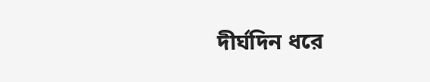দীর্ঘদিন ধরে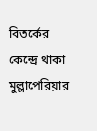বিতর্কের কেন্দ্রে থাকা মুল্লাপেরিয়ার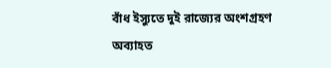বাঁধ ইস্যুতে দুই রাজ্যের অংশগ্রহণ অব্যাহত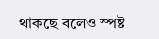থাকছে বলেও স্পষ্ট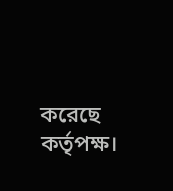করেছে কর্তৃপক্ষ।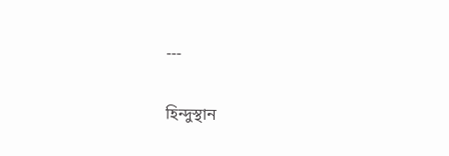---

হিন্দুস্থান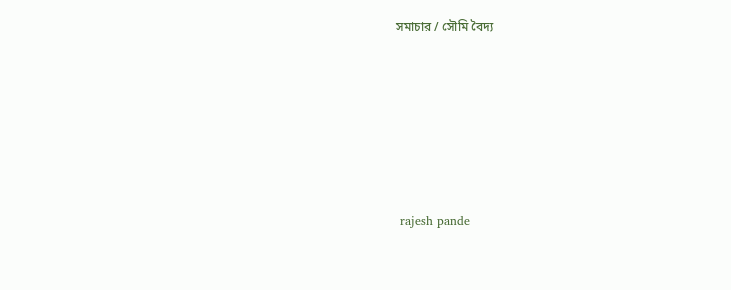সমাচার / সৌমি বৈদ্য






 rajesh pande